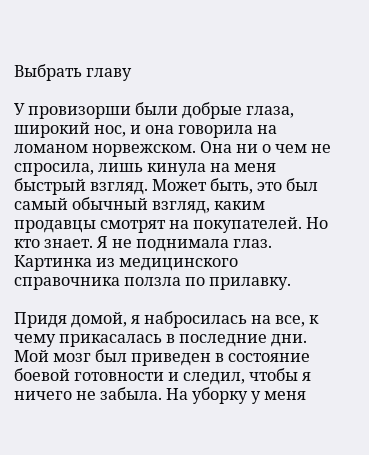Выбрать главу

У провизорши были добрые глаза, широкий нос, и она говорила на ломаном норвежском. Она ни о чем не спросила, лишь кинула на меня быстрый взгляд. Может быть, это был самый обычный взгляд, каким продавцы смотрят на покупателей. Но кто знает. Я не поднимала глаз. Картинка из медицинского справочника ползла по прилавку.

Придя домой, я набросилась на все, к чему прикасалась в последние дни. Мой мозг был приведен в состояние боевой готовности и следил, чтобы я ничего не забыла. На уборку у меня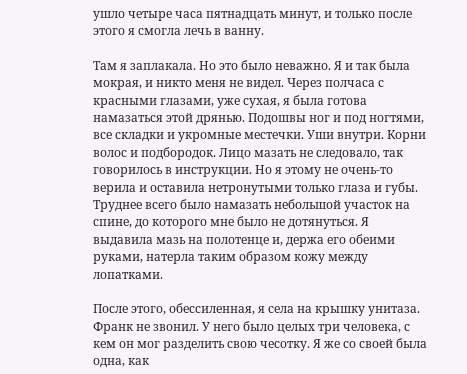ушло четыре часа пятнадцать минут, и только после этого я смогла лечь в ванну.

Там я заплакала. Но это было неважно. Я и так была мокрая, и никто меня не видел. Через полчаса с красными глазами, уже сухая, я была готова намазаться этой дрянью. Подошвы ног и под ногтями, все складки и укромные местечки. Уши внутри. Корни волос и подбородок. Лицо мазать не следовало, так говорилось в инструкции. Но я этому не очень-то верила и оставила нетронутыми только глаза и губы. Труднее всего было намазать небольшой участок на спине, до которого мне было не дотянуться. Я выдавила мазь на полотенце и, держа его обеими руками, натерла таким образом кожу между лопатками.

После этого, обессиленная, я села на крышку унитаза. Франк не звонил. У него было целых три человека, с кем он мог разделить свою чесотку. Я же со своей была одна, как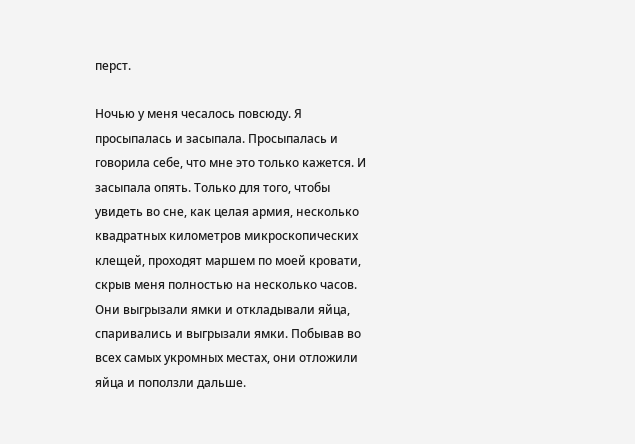перст.

Ночью у меня чесалось повсюду. Я просыпалась и засыпала. Просыпалась и говорила себе, что мне это только кажется. И засыпала опять. Только для того, чтобы увидеть во сне, как целая армия, несколько квадратных километров микроскопических клещей, проходят маршем по моей кровати, скрыв меня полностью на несколько часов. Они выгрызали ямки и откладывали яйца, спаривались и выгрызали ямки. Побывав во всех самых укромных местах, они отложили яйца и поползли дальше.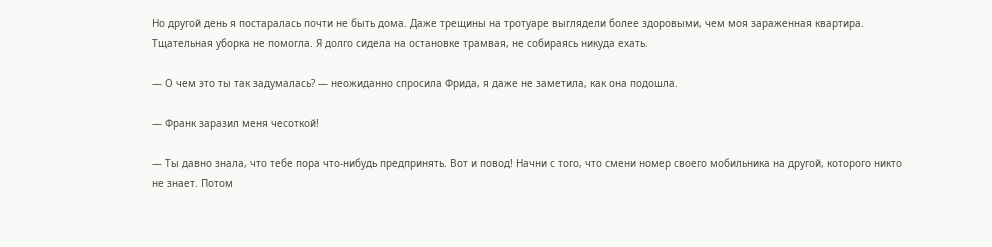Но другой день я постаралась почти не быть дома. Даже трещины на тротуаре выглядели более здоровыми, чем моя зараженная квартира. Тщательная уборка не помогла. Я долго сидела на остановке трамвая, не собираясь никуда ехать.

— О чем это ты так задумалась? — неожиданно спросила Фрида, я даже не заметила, как она подошла.

— Франк заразил меня чесоткой!

— Ты давно знала, что тебе пора что-нибудь предпринять. Вот и повод! Начни с того, что смени номер своего мобильника на другой, которого никто не знает. Потом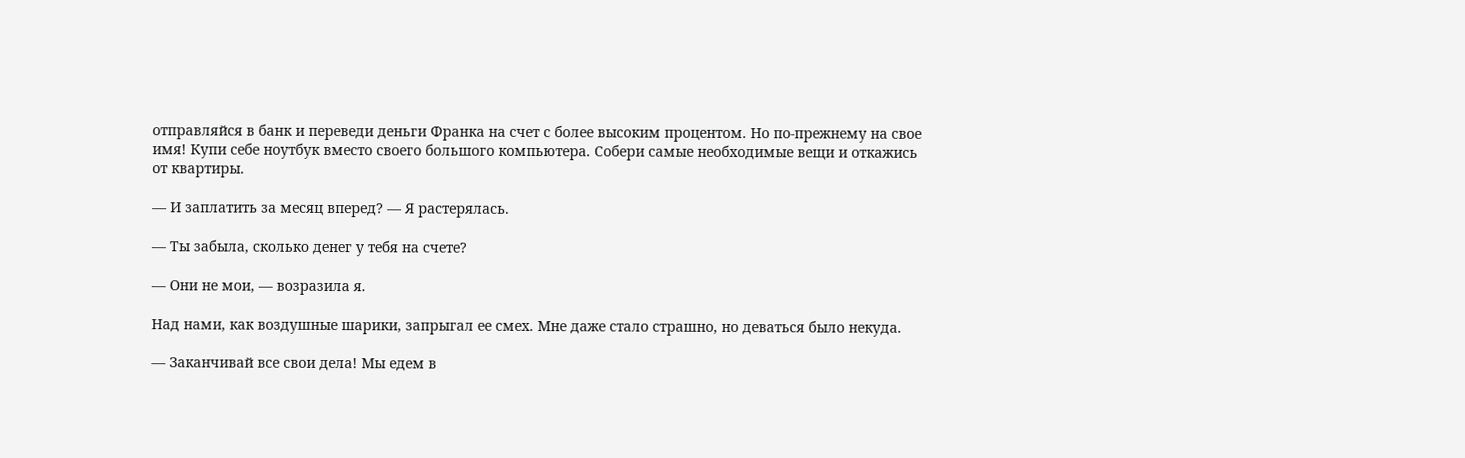отправляйся в банк и переведи деньги Франка на счет с более высоким процентом. Но по-прежнему на свое имя! Купи себе ноутбук вместо своего большого компьютера. Собери самые необходимые вещи и откажись от квартиры.

— И заплатить за месяц вперед? — Я растерялась.

— Ты забыла, сколько денег у тебя на счете?

— Они не мои, — возразила я.

Над нами, как воздушные шарики, запрыгал ее смех. Мне даже стало страшно, но деваться было некуда.

— Заканчивай все свои дела! Мы едем в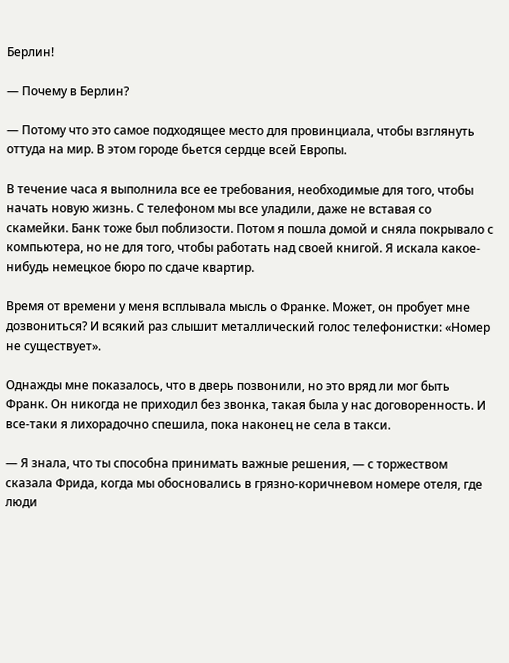Берлин!

— Почему в Берлин?

— Потому что это самое подходящее место для провинциала, чтобы взглянуть оттуда на мир. В этом городе бьется сердце всей Европы.

В течение часа я выполнила все ее требования, необходимые для того, чтобы начать новую жизнь. С телефоном мы все уладили, даже не вставая со скамейки. Банк тоже был поблизости. Потом я пошла домой и сняла покрывало с компьютера, но не для того, чтобы работать над своей книгой. Я искала какое-нибудь немецкое бюро по сдаче квартир.

Время от времени у меня всплывала мысль о Франке. Может, он пробует мне дозвониться? И всякий раз слышит металлический голос телефонистки: «Номер не существует».

Однажды мне показалось, что в дверь позвонили, но это вряд ли мог быть Франк. Он никогда не приходил без звонка, такая была у нас договоренность. И все-таки я лихорадочно спешила, пока наконец не села в такси.

— Я знала, что ты способна принимать важные решения, — с торжеством сказала Фрида, когда мы обосновались в грязно-коричневом номере отеля, где люди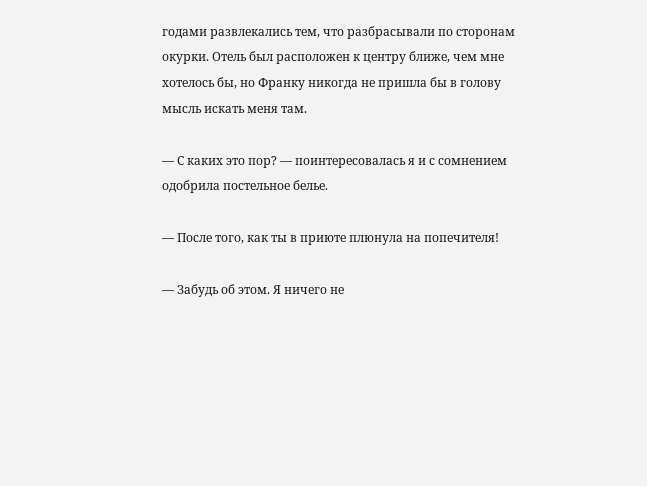годами развлекались тем, что разбрасывали по сторонам окурки. Отель был расположен к центру ближе, чем мне хотелось бы, но Франку никогда не пришла бы в голову мысль искать меня там.

— С каких это пор? — поинтересовалась я и с сомнением одобрила постельное белье.

— После того, как ты в приюте плюнула на попечителя!

— Забудь об этом. Я ничего не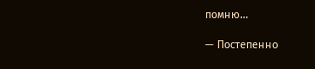помню…

— Постепенно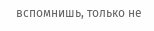вспомнишь, только не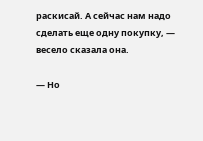раскисай. А сейчас нам надо сделать еще одну покупку, — весело сказала она.

— Но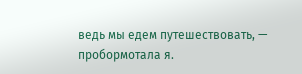ведь мы едем путешествовать, — пробормотала я.